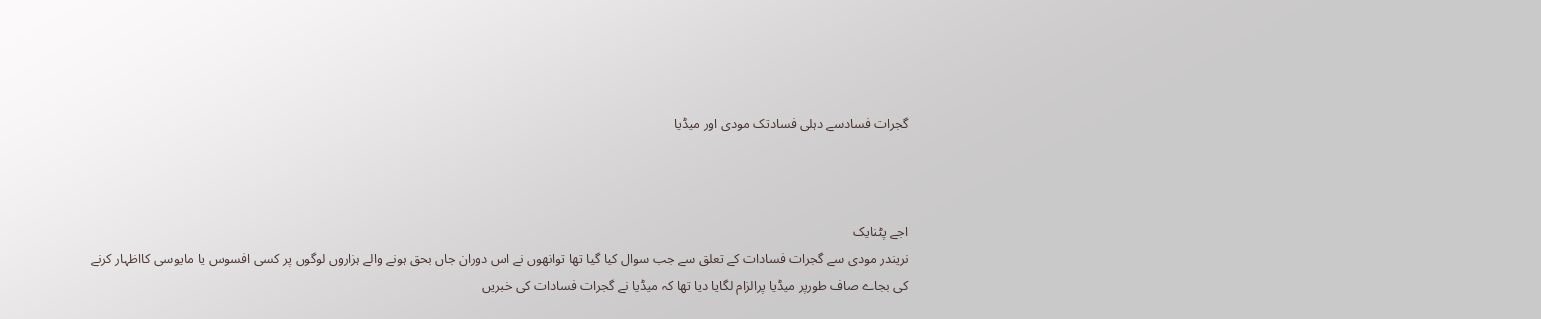گجرات فسادسے دہلی فسادتک مودی اور میڈیا



اجے پٹنایک
نریندر مودی سے گجرات فسادات کے تعلق سے جب سوال کیا گیا تھا توانھوں نے اس دوران جاں بحق ہونے والے ہزاروں لوگوں پر کسی افسوس یا مایوسی کااظہار کرنے کی بجاے صاف طورپر میڈیا پرالزام لگایا دیا تھا کہ میڈیا نے گجرات فسادات کی خبریں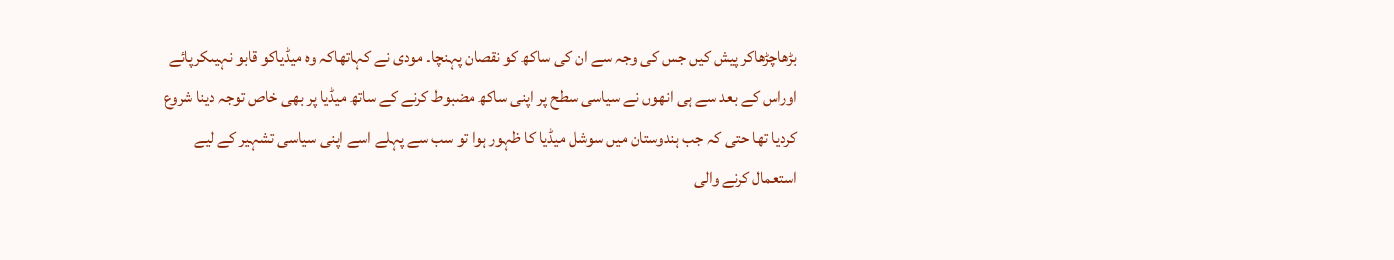بڑھاچڑھاکر پیش کیں جس کی وجہ سے ان کی ساکھ کو نقصان پہنچا۔ مودی نے کہاتھاکہ وہ میڈیاکو قابو نہیںکرپائے اوراس کے بعد سے ہی انھوں نے سیاسی سطح پر اپنی ساکھ مضبوط کرنے کے ساتھ میڈیا پر بھی خاص توجہ دینا شروع کردیا تھا حتی کہ جب ہندوستان میں سوشل میڈیا کا ظہور ہوا تو سب سے پہلے اسے اپنی سیاسی تشہیر کے لیے استعمال کرنے والی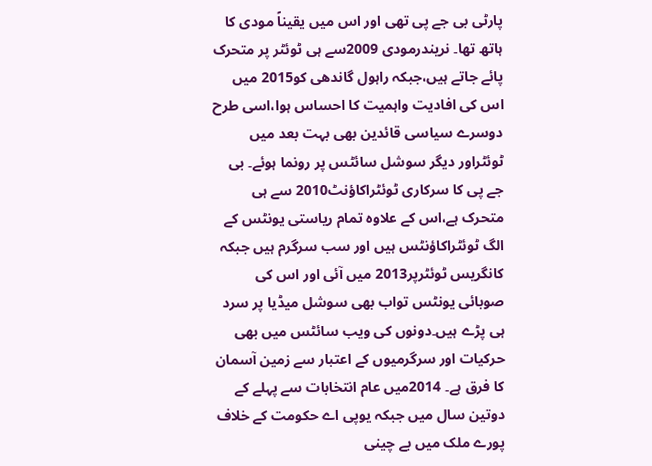پارٹی بی جے پی تھی اور اس میں یقیناً مودی کا ہاتھ تھا۔ نریندرمودی 2009سے ہی ٹوئٹر پر متحرک پائے جاتے ہیں،جبکہ راہول گاندھی کو2015 میں اس کی افادیت واہمیت کا احساس ہوا،اسی طرح دوسرے سیاسی قائدین بھی بہت بعد میں ٹوئٹراور دیگر سوشل سائٹس پر رونما ہوئے۔ بی جے پی کا سرکاری ٹوئٹراکاؤنٹ2010 سے ہی متحرک ہے،اس کے علاوہ تمام ریاستی یونٹس کے الگ ٹوئٹراکاؤنٹس ہیں اور سب سرگرم ہیں جبکہ کانگریس ٹوئٹرپر2013 میں آئی اور اس کی صوبائی یونٹس تواب بھی سوشل میڈیا پر سرد ہی پڑے ہیں۔دونوں کی ویب سائٹس میں بھی حرکیات اور سرگرمیوں کے اعتبار سے زمین آسمان کا فرق ہے۔ 2014میں عام انتخابات سے پہلے کے دوتین سال میں جبکہ یوپی اے حکومت کے خلاف پورے ملک میں بے چینی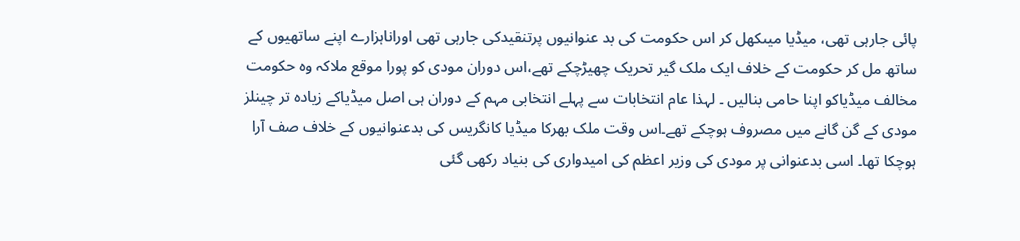پائی جارہی تھی، میڈیا میںکھل کر اس حکومت کی بد عنوانیوں پرتنقیدکی جارہی تھی اوراناہزارے اپنے ساتھیوں کے ساتھ مل کر حکومت کے خلاف ایک ملک گیر تحریک چھیڑچکے تھے،اس دوران مودی کو پورا موقع ملاکہ وہ حکومت مخالف میڈیاکو اپنا حامی بنالیں ۔ لہذا عام انتخابات سے پہلے انتخابی مہم کے دوران ہی اصل میڈیاکے زیادہ تر چینلز مودی کے گن گانے میں مصروف ہوچکے تھے۔اس وقت ملک بھرکا میڈیا کانگریس کی بدعنوانیوں کے خلاف صف آرا ہوچکا تھا۔ اسی بدعنوانی پر مودی کی وزیر اعظم کی امیدواری کی بنیاد رکھی گئی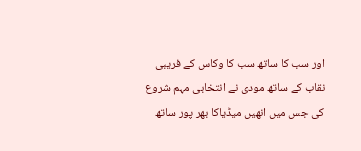اور سب کا ساتھ سب کا وکاس کے فریبی نقاب کے ساتھ مودی نے انتخابی مہم شروع کی جس میں انھیں میڈیاکا بھر پور ساتھ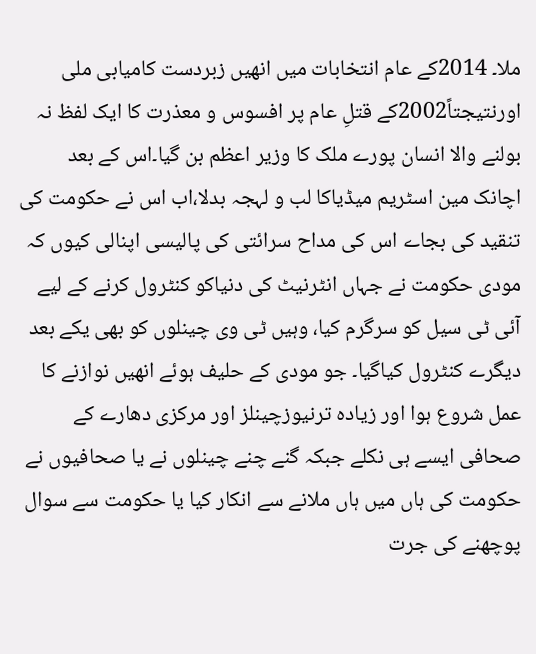ملا۔ 2014کے عام انتخابات میں انھیں زبردست کامیابی ملی اورنتیجتاً2002کے قتلِ عام پر افسوس و معذرت کا ایک لفظ نہ بولنے والا انسان پورے ملک کا وزیر اعظم بن گیا۔اس کے بعد اچانک مین اسٹریم میڈیاکا لب و لہجہ بدلا،اب اس نے حکومت کی تنقید کی بجاے اس کی مداح سرائتی کی پالیسی اپنالی کیوں کہ مودی حکومت نے جہاں انٹرنیٹ کی دنیاکو کنٹرول کرنے کے لیے آئی ٹی سیل کو سرگرم کیا، وہیں ٹی وی چینلوں کو بھی یکے بعد دیگرے کنٹرول کیاگیا۔ جو مودی کے حلیف ہوئے انھیں نوازنے کا عمل شروع ہوا اور زیادہ ترنیوزچینلز اور مرکزی دھارے کے صحافی ایسے ہی نکلے جبکہ گنے چنے چینلوں نے یا صحافیوں نے حکومت کی ہاں میں ہاں ملانے سے انکار کیا یا حکومت سے سوال پوچھنے کی جرت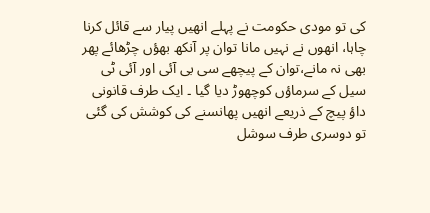کی تو مودی حکومت نے پہلے انھیں پیار سے قائل کرنا چاہا، انھوں نے نہیں مانا توان پر آنکھ بھؤں چڑھائے پھر بھی نہ مانے،توان کے پیچھے سی بی آئی اور آئی ٹی سیل کے سرماؤں کوچھوڑ دیا گیا ۔ ایک طرف قانونی داؤ پیچ کے ذریعے انھیں پھانسنے کی کوشش کی گئی تو دوسری طرف سوشل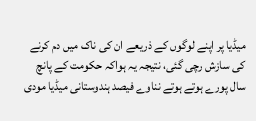میڈیا پر اپنے لوگوں کے ذریعے ان کی ناک میں دم کرنے کی سازش رچی گئی، نتیجہ یہ ہواکہ حکومت کے پانچ سال پورے ہوتے ہوتے نناوے فیصد ہندوستانی میڈیا مودی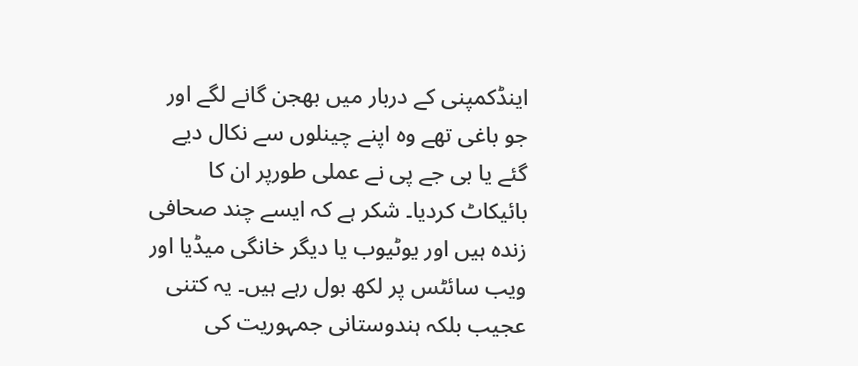اینڈکمپنی کے دربار میں بھجن گانے لگے اور جو باغی تھے وہ اپنے چینلوں سے نکال دیے گئے یا بی جے پی نے عملی طورپر ان کا بائیکاٹ کردیا۔ شکر ہے کہ ایسے چند صحافی زندہ ہیں اور یوٹیوب یا دیگر خانگی میڈیا اور ویب سائٹس پر لکھ بول رہے ہیں۔ یہ کتنی عجیب بلکہ ہندوستانی جمہوریت کی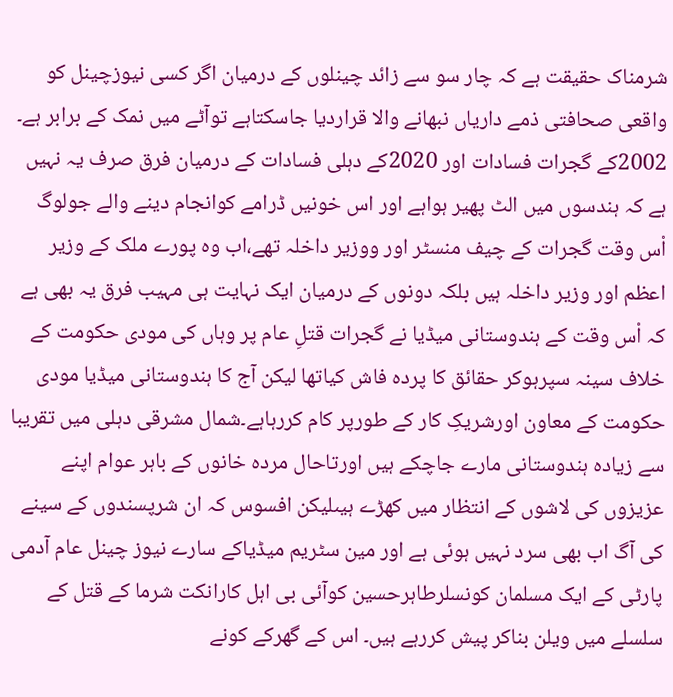شرمناک حقیقت ہے کہ چار سو سے زائد چینلوں کے درمیان اگر کسی نیوزچینل کو واقعی صحافتی ذمے داریاں نبھانے والا قراردیا جاسکتاہے توآٹے میں نمک کے برابر ہے۔ 2002کے گجرات فسادات اور 2020کے دہلی فسادات کے درمیان فرق صرف یہ نہیں ہے کہ ہندسوں میں الٹ پھیر ہواہے اور اس خونیں ڈرامے کوانجام دینے والے جولوگ اْس وقت گجرات کے چیف منسٹر اور ووزیر داخلہ تھے،اب وہ پورے ملک کے وزیر اعظم اور وزیر داخلہ ہیں بلکہ دونوں کے درمیان ایک نہایت ہی مہیب فرق یہ بھی ہے کہ اْس وقت کے ہندوستانی میڈیا نے گجرات قتلِ عام پر وہاں کی مودی حکومت کے خلاف سینہ سپرہوکر حقائق کا پردہ فاش کیاتھا لیکن آج کا ہندوستانی میڈیا مودی حکومت کے معاون اورشریکِ کار کے طورپر کام کررہاہے۔شمال مشرقی دہلی میں تقریبا سے زیادہ ہندوستانی مارے جاچکے ہیں اورتاحال مردہ خانوں کے باہر عوام اپنے عزیزوں کی لاشوں کے انتظار میں کھڑے ہیںلیکن افسوس کہ ان شرپسندوں کے سینے کی آگ اب بھی سرد نہیں ہوئی ہے اور مین سٹریم میڈیاکے سارے نیوز چینل عام آدمی پارٹی کے ایک مسلمان کونسلرطاہرحسین کوآئی بی اہل کارانکت شرما کے قتل کے سلسلے میں ویلن بناکر پیش کررہے ہیں۔ اس کے گھرکے کونے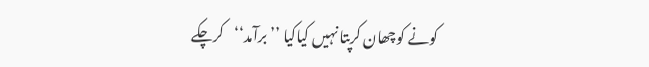کونے کوچھان کرپتا نہیں کیاکیا ’’برآمد‘‘کرچکے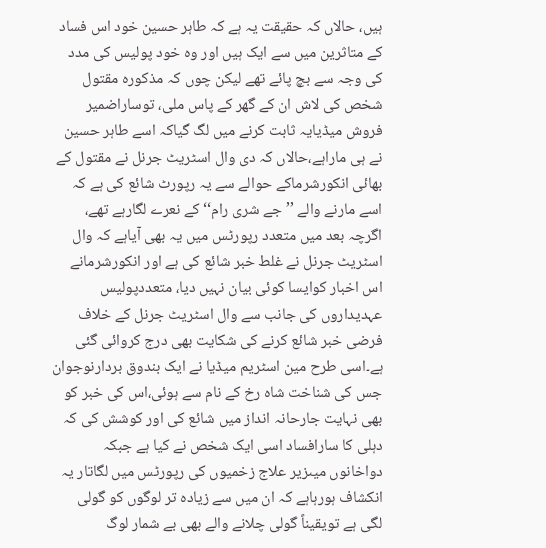ہیں، حالاں کہ حقیقت یہ ہے کہ طاہر حسین خود اس فساد کے متاثرین میں سے ایک ہیں اور وہ خود پولیس کی مدد کی وجہ سے بچ پائے تھے لیکن چوں کہ مذکورہ مقتول شخص کی لاش ان کے گھر کے پاس ملی، توساراضمیر فروش میڈیایہ ثابت کرنے میں لگ گیاکہ اسے طاہر حسین نے ہی ماراہے،حالاں کہ دی وال اسٹریٹ جرنل نے مقتول کے بھائی انکورشرماکے حوالے سے یہ رپورٹ شائع کی ہے کہ اسے مارنے والے ’’جے شری رام‘‘ کے نعرے لگارہے تھے، اگرچہ بعد میں متعدد رپورٹس میں یہ بھی آیاہے کہ وال اسٹریٹ جرنل نے غلط خبر شائع کی ہے اور انکورشرمانے اس اخبار کوایسا کوئی بیان نہیں دیا، متعددپولیس عہدیداروں کی جانب سے وال اسٹریٹ جرنل کے خلاف فرضی خبر شائع کرنے کی شکایت بھی درج کروائی گئی ہے۔اسی طرح مین اسٹریم میڈیا نے ایک بندوق بردارنوجوان جس کی شناخت شاہ رخ کے نام سے ہوئی،اس کی خبر کو بھی نہایت جارحانہ انداز میں شائع کی اور کوشش کی کہ دہلی کا سارافساد اسی ایک شخص نے کیا ہے جبکہ دواخانوں میںزیر علاج زخمیوں کی رپورٹس میں لگاتار یہ انکشاف ہورہاہے کہ ان میں سے زیادہ تر لوگوں کو گولی لگی ہے تویقیناً گولی چلانے والے بھی بے شمار لوگ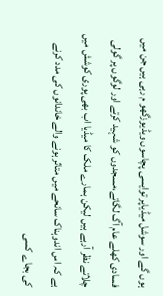ہوں گے اور سوشل میڈیاپر توایسی پچاسوں ویڈیوزگھو م رہی ہیں جن میں فسادی کھلے عام آگ لگاتے،مسجدوں کو شہید کرتے اور لوگوں پر گولی چلاتے نظر آرہے ہیں لیکن ہمارے ملک کا میڈیا اب بھی پوری کوشش میں ہے کہ اس اندوہناک سانحے میں متاثر ہونے والے خاندانوں کی مدد کرنے کی بجاے کسی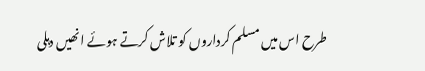طرح اس میں مسلم کرداروں کو تلاش کرتے ہوئے انھیں دہلی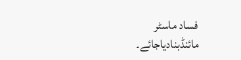فساد ماسٹر مائنڈبنادیاجائے۔